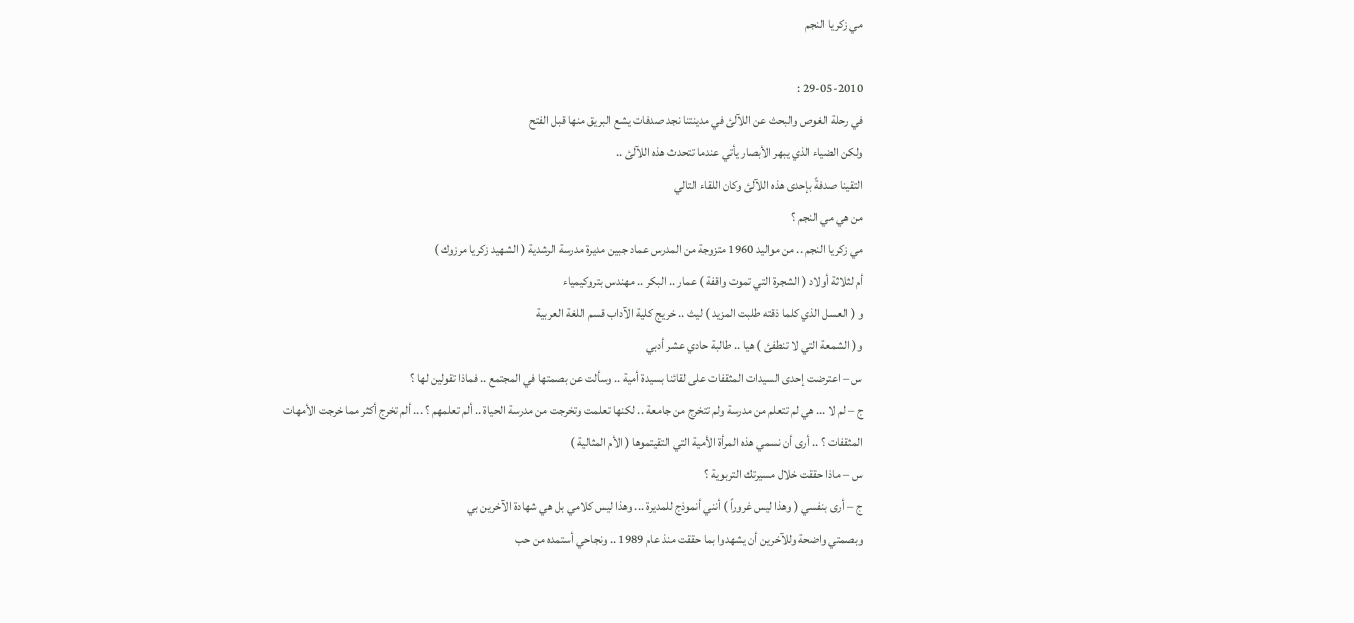مي زكريا النجم

29-05-2010 :
في رحلة الغوص والبحث عن اللآلئ في مدينتنا نجد صدفات يشع البريق منها قبل الفتح
ولكن الضياء الذي يبهر الأبصار يأتي عندما تتحدث هذه اللآلئ ..
التقينا صدفةً بإحدى هذه اللآلئ وكان اللقاء التالي
من هي مي النجم ؟
مي زكريا النجم .. من مواليد 1960 متزوجة من المدرس عماد جبين مديرة مدرسة الرشدية ( الشهيد زكريا مرزوك )
أم لثلاثة أولاد ( الشجرة التي تموت واقفة ) عمار .. البكر .. مهندس بتروكيمياء
و ( العسل الذي كلما ذقته طلبت المزيد ) ليث .. خريج كلية الآداب قسم اللغة العربية
و( الشمعة التي لا تنطفئ ) هيا .. طالبة حادي عشر أدبي
س – اعترضت إحدى السيدات المثقفات على لقائنا بسيدة أمية .. وسألت عن بصمتها في المجتمع .. فماذا تقولين لها ؟
ج – لم لا ... هي لم تتعلم من مدرسة ولم تتخرج من جامعة .. لكنها تعلمت وتخرجت من مدرسة الحياة .. ألم تعلمهم ؟ ... ألم تخرج أكثر مما خرجت الأمهات المثقفات ؟ .. أرى أن نسمي هذه المرأة الأمية التي التقيتموها ( الأم المثالية )
س – ماذا حققت خلال مسيرتك التربوية ؟
ج – أرى بنفسي ( وهذا ليس غروراً ) أنني أنموذج للمديرة ... وهذا ليس كلامي بل هي شهادة الآخرين بي
وبصمتي واضحة وللآخرين أن يشهدوا بما حققت منذ عام 1989 .. ونجاحي أستمده من حب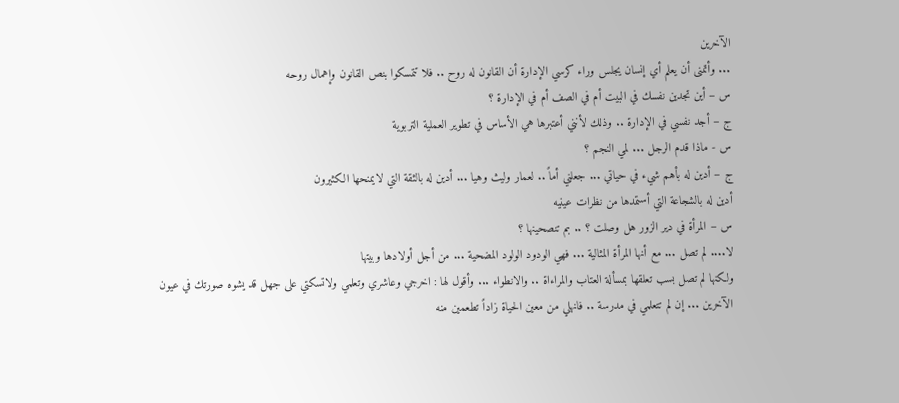الآخرين
... وأتمنى أن يعلم أي إنسان يجلس وراء كرسي الإدارة أن القانون له روح .. فلا تتمسكوا بنص القانون وإهمال روحه
س – أين تجدين نفسك في البيت أم في الصف أم في الإدارة ؟
ج – أجد نفسي في الإدارة .. وذلك لأنني أعتبرها هي الأساس في تطوير العملية التربوية
س - ماذا قدم الرجل ... لمي النجم ؟
ج – أدين له بأهم شيء في حياتي ... جعلني أماً .. لعمار وليث وهيا ... أدين له بالثقة التي لايمنحها الكثيرون
أدين له بالشجاعة التي أستمدها من نظرات عينيه
س – المرأة في دير الزور هل وصلت ؟ .. بم تنصحينها ؟
لا.... لم تصل ... مع أنها المرأة المثالية ... فهي الودود الولود المضحية ... من أجل أولادها وبيتها
ولكنها لم تصل بسب تعلقها بمسألة العتاب والمراءاة .. والانطواء ... وأقول لها : اخرجي وعاشري وتعلمي ولاتسكتي على جهل قد يشوه صورتك في عيون الآخرين ... إن لم تتعلمي في مدرسة .. فانهلي من معين الحياة زاداً تطعمين منه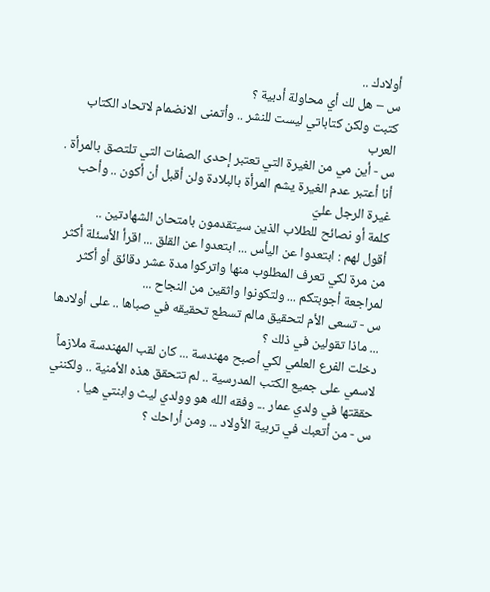أولادك ..
س – هل لك أي محاولة أدبية ؟
كتبت ولكن كتاباتي ليست للنشر .. وأتمنى الانضمام لاتحاد الكتاب العرب
س - أين مي من الغيرة التي تعتبر إحدى الصفات التي تلتصق بالمرأة .
أنا أعتبر عدم الغيرة يشم المرأة بالبلادة ولن أقبل أن أكون .. وأحب غيرة الرجل عليّ
كلمة أو نصائح للطلاب الذين سيتقدمون بامتحان الشهادتين ..
أقول لهم : ابتعدوا عن اليأس ... ابتعدوا عن القلق ... اقرأ الأسئلة أكثر من مرة لكي تعرف المطلوب منها واتركوا مدة عشر دقائق أو أكثر لمراجعة أجوبتكم ... ولتكونوا واثقين من النجاح ...
س - تسعى الأم لتحقيق مالم تسطع تحقيقه في صباها .. على أولادها ... ماذا تقولين في ذلك ؟
دخلت الفرع العلمي لكي أصبح مهندسة ... كان لقب المهندسة ملازماً لاسمي على جميع الكتب المدرسية .. لم تتحقق هذه الأمنية .. ولكنني حققتها في ولدي عمار ... وفقه الله هو وولدي ليث وابنتي هيا .
س - من أتعبك في تربية الأولاد ... ومن أراحك ؟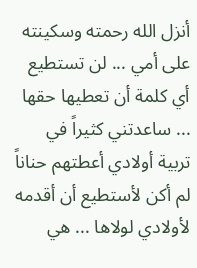أنزل الله رحمته وسكينته على أمي ... لن تستطيع أي كلمة أن تعطيها حقها ... ساعدتني كثيراً في تربية أولادي أعطتهم حناناً لم أكن لأستطيع أن أقدمه لأولادي لولاها ... هي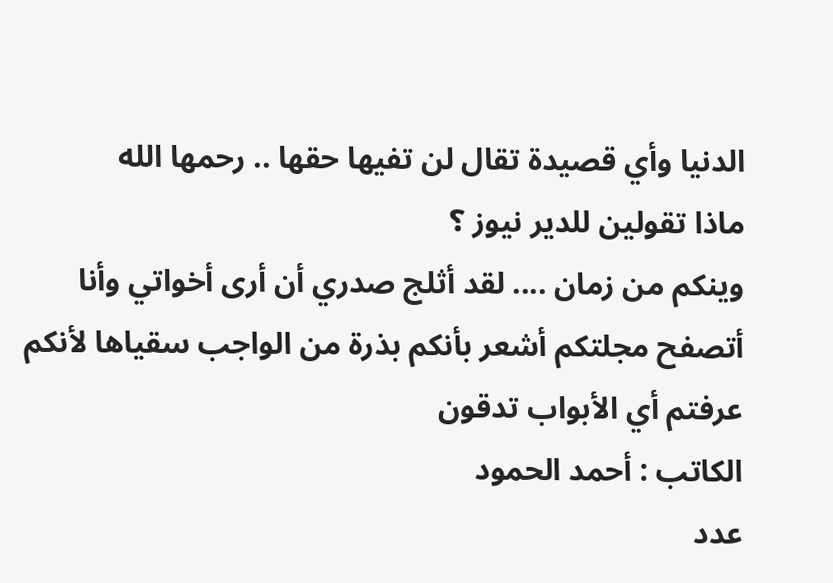الدنيا وأي قصيدة تقال لن تفيها حقها .. رحمها الله
ماذا تقولين للدير نيوز ؟
وينكم من زمان .... لقد أثلج صدري أن أرى أخواتي وأنا أتصفح مجلتكم أشعر بأنكم بذرة من الواجب سقياها لأنكم عرفتم أي الأبواب تدقون
الكاتب : أحمد الحمود
عدد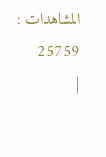المشاهدات : 25759
|